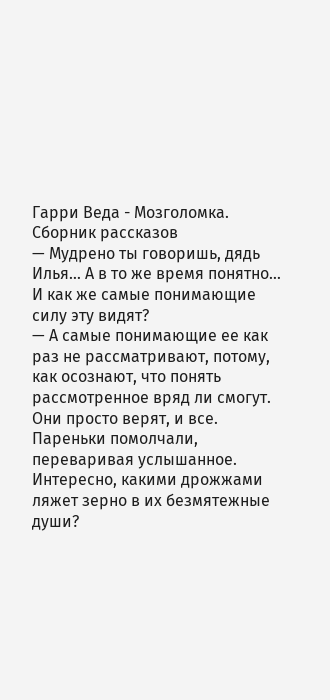Гарри Веда - Мозголомка. Сборник рассказов
— Мудрено ты говоришь, дядь Илья… А в то же время понятно… И как же самые понимающие силу эту видят?
— А самые понимающие ее как раз не рассматривают, потому, как осознают, что понять рассмотренное вряд ли смогут. Они просто верят, и все.
Пареньки помолчали, переваривая услышанное. Интересно, какими дрожжами ляжет зерно в их безмятежные души?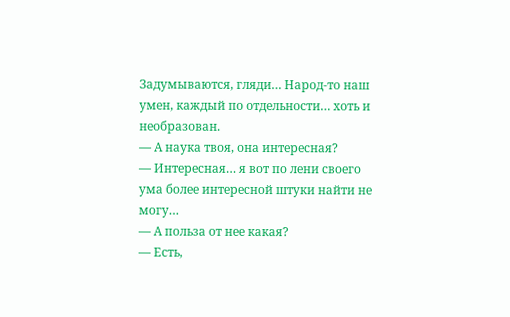Задумываются, гляди… Народ-то наш умен, каждый по отдельности… хоть и необразован.
— А наука твоя, она интересная?
— Интересная… я вот по лени своего ума более интересной штуки найти не могу…
— А польза от нее какая?
— Есть,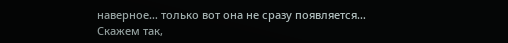наверное… только вот она не сразу появляется… Скажем так,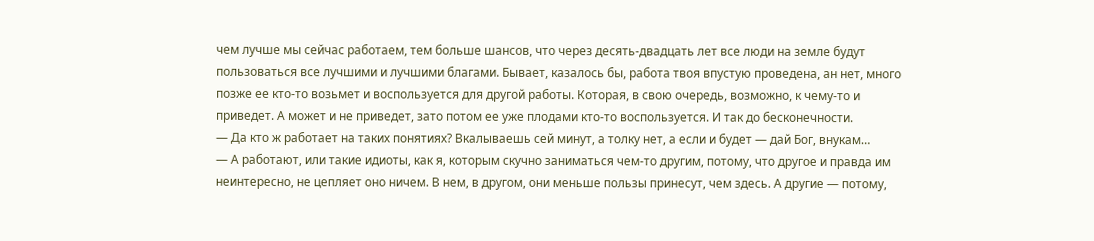чем лучше мы сейчас работаем, тем больше шансов, что через десять-двадцать лет все люди на земле будут пользоваться все лучшими и лучшими благами. Бывает, казалось бы, работа твоя впустую проведена, ан нет, много позже ее кто-то возьмет и воспользуется для другой работы. Которая, в свою очередь, возможно, к чему-то и приведет. А может и не приведет, зато потом ее уже плодами кто-то воспользуется. И так до бесконечности.
— Да кто ж работает на таких понятиях? Вкалываешь сей минут, а толку нет, а если и будет — дай Бог, внукам…
— А работают, или такие идиоты, как я, которым скучно заниматься чем-то другим, потому, что другое и правда им неинтересно, не цепляет оно ничем. В нем, в другом, они меньше пользы принесут, чем здесь. А другие — потому,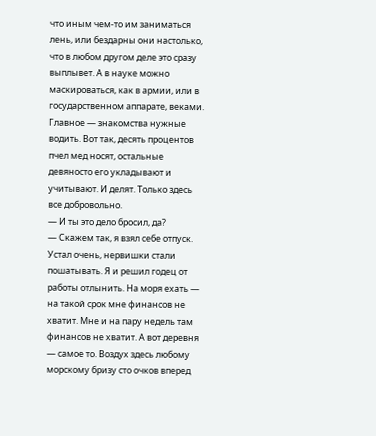что иным чем-то им заниматься лень, или бездарны они настолько, что в любом другом деле это сразу выплывет. А в науке можно маскироваться, как в армии, или в государственном аппарате, веками. Главное — знакомства нужные водить. Вот так, десять процентов пчел мед носят, остальные девяносто его укладывают и учитывают. И делят. Только здесь все добровольно.
— И ты это дело бросил, да?
— Скажем так, я взял себе отпуск. Устал очень, нервишки стали пошатывать. Я и решил годец от работы отлынить. На моря ехать — на такой срок мне финансов не хватит. Мне и на пару недель там финансов не хватит. А вот деревня — самое то. Воздух здесь любому морскому бризу сто очков вперед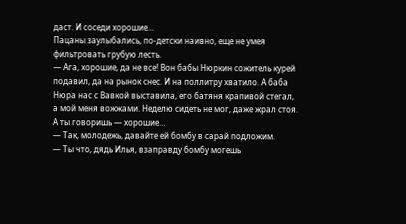даст. И соседи хорошие…
Пацаны заулыбались, по-детски наивно, еще не умея фильтровать грубую лесть.
— Ага, хорошие, да не все! Вон бабы Нюркин сожитель курей подавил, да на рынок снес. И на поллитру хватило. А баба Нюра нас с Вавкой выставила, его батяня крапивой стегал, а мой меня вожжами. Неделю сидеть не мог, даже жрал стоя. А ты говоришь — хорошие…
— Так, молодежь, давайте ей бомбу в сарай подложим.
— Ты что, дядь Илья, взаправду бомбу могешь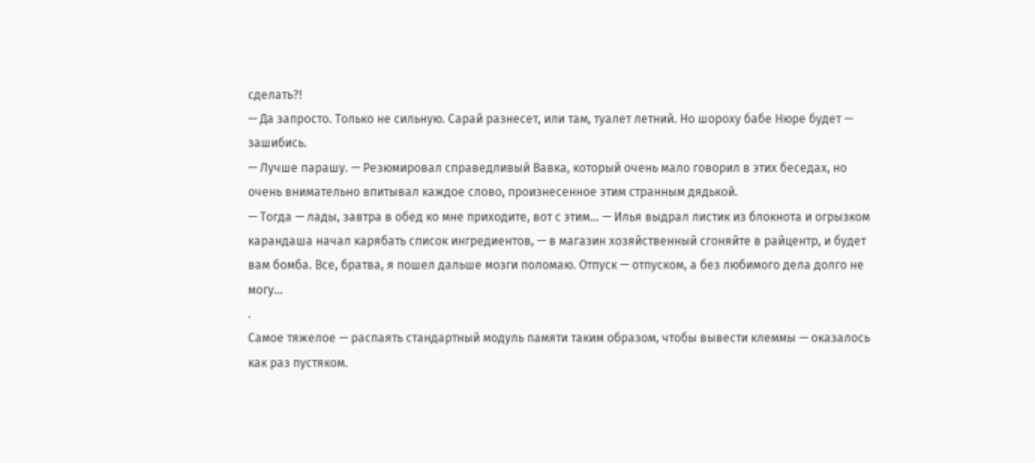сделать?!
— Да запросто. Только не сильную. Сарай разнесет, или там, туалет летний. Но шороху бабе Нюре будет — зашибись.
— Лучше парашу. — Резюмировал справедливый Вавка, который очень мало говорил в этих беседах, но очень внимательно впитывал каждое слово, произнесенное этим странным дядькой.
— Тогда — лады, завтра в обед ко мне приходите, вот с этим… — Илья выдрал листик из блокнота и огрызком карандаша начал карябать список ингредиентов, — в магазин хозяйственный сгоняйте в райцентр, и будет вам бомба. Все, братва, я пошел дальше мозги поломаю. Отпуск — отпуском, а без любимого дела долго не могу…
.
Самое тяжелое — распаять стандартный модуль памяти таким образом, чтобы вывести клеммы — оказалось как раз пустяком.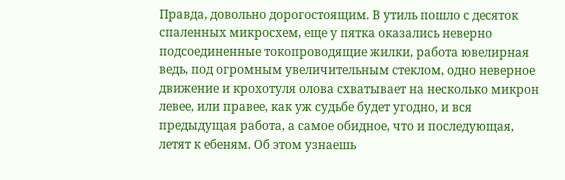Правда, довольно дорогостоящим. В утиль пошло с десяток спаленных микросхем, еще у пятка оказались неверно подсоединенные токопроводящие жилки, работа ювелирная ведь, под огромным увеличительным стеклом, одно неверное движение и крохотуля олова схватывает на несколько микрон левее, или правее, как уж судьбе будет угодно, и вся предыдущая работа, а самое обидное, что и последующая, летят к ебеням. Об этом узнаешь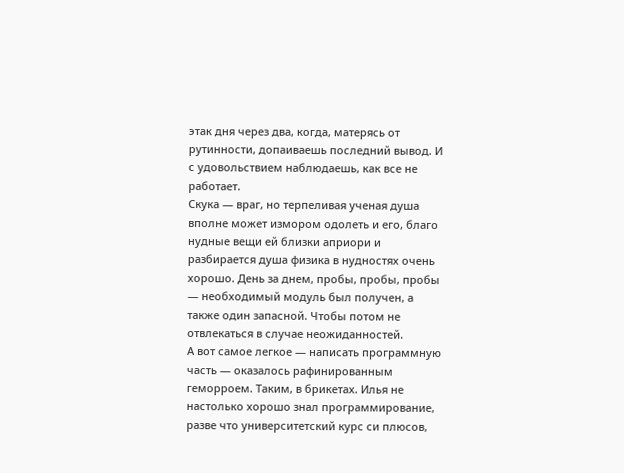этак дня через два, когда, матерясь от рутинности, допаиваешь последний вывод. И с удовольствием наблюдаешь, как все не работает.
Скука — враг, но терпеливая ученая душа вполне может измором одолеть и его, благо нудные вещи ей близки априори и разбирается душа физика в нудностях очень хорошо. День за днем, пробы, пробы, пробы — необходимый модуль был получен, а также один запасной. Чтобы потом не отвлекаться в случае неожиданностей.
А вот самое легкое — написать программную часть — оказалось рафинированным геморроем. Таким, в брикетах. Илья не настолько хорошо знал программирование, разве что университетский курс си плюсов,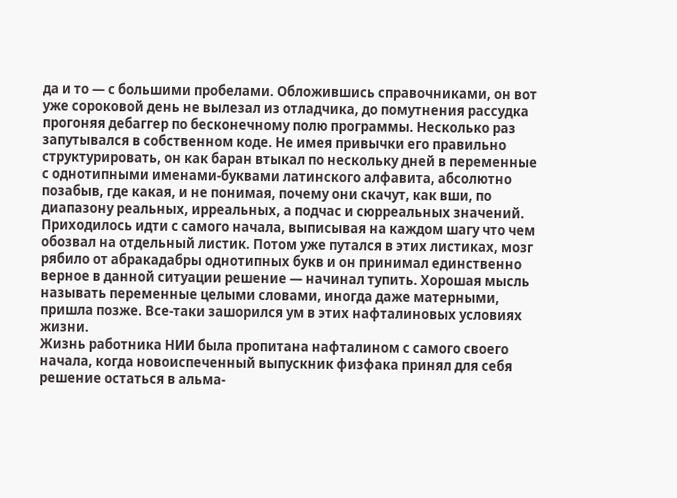да и то — с большими пробелами. Обложившись справочниками, он вот уже сороковой день не вылезал из отладчика, до помутнения рассудка прогоняя дебаггер по бесконечному полю программы. Несколько раз запутывался в собственном коде. Не имея привычки его правильно структурировать, он как баран втыкал по нескольку дней в переменные с однотипными именами-буквами латинского алфавита, абсолютно позабыв, где какая, и не понимая, почему они скачут, как вши, по диапазону реальных, ирреальных, а подчас и сюрреальных значений.
Приходилось идти с самого начала, выписывая на каждом шагу что чем обозвал на отдельный листик. Потом уже путался в этих листиках, мозг рябило от абракадабры однотипных букв и он принимал единственно верное в данной ситуации решение — начинал тупить. Хорошая мысль называть переменные целыми словами, иногда даже матерными, пришла позже. Все-таки зашорился ум в этих нафталиновых условиях жизни.
Жизнь работника НИИ была пропитана нафталином с самого своего начала, когда новоиспеченный выпускник физфака принял для себя решение остаться в альма-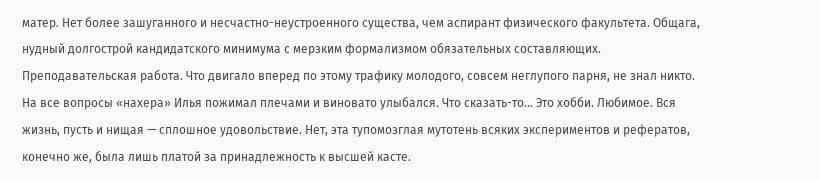матер. Нет более зашуганного и несчастно-неустроенного существа, чем аспирант физического факультета. Общага, нудный долгострой кандидатского минимума с мерзким формализмом обязательных составляющих. Преподавательская работа. Что двигало вперед по этому трафику молодого, совсем неглупого парня, не знал никто. На все вопросы «нахера» Илья пожимал плечами и виновато улыбался. Что сказать-то… Это хобби. Любимое. Вся жизнь, пусть и нищая — сплошное удовольствие. Нет, эта тупомозглая мутотень всяких экспериментов и рефератов, конечно же, была лишь платой за принадлежность к высшей касте.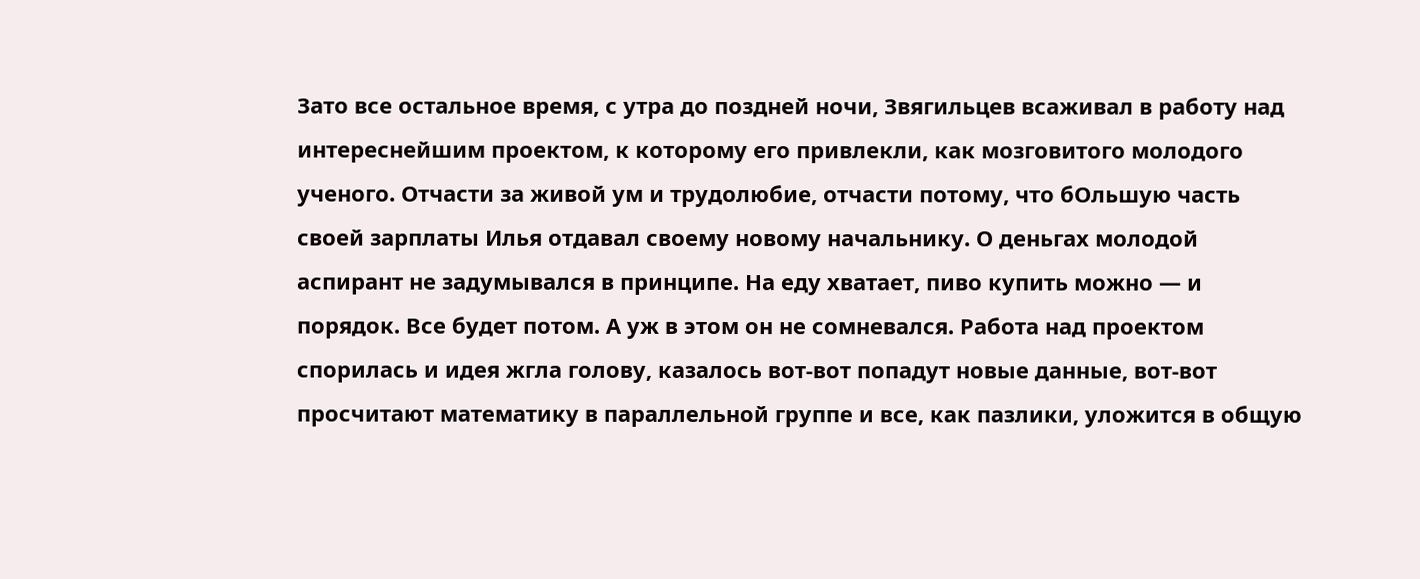Зато все остальное время, с утра до поздней ночи, Звягильцев всаживал в работу над интереснейшим проектом, к которому его привлекли, как мозговитого молодого ученого. Отчасти за живой ум и трудолюбие, отчасти потому, что бОльшую часть своей зарплаты Илья отдавал своему новому начальнику. О деньгах молодой аспирант не задумывался в принципе. На еду хватает, пиво купить можно — и порядок. Все будет потом. А уж в этом он не сомневался. Работа над проектом спорилась и идея жгла голову, казалось вот-вот попадут новые данные, вот-вот просчитают математику в параллельной группе и все, как пазлики, уложится в общую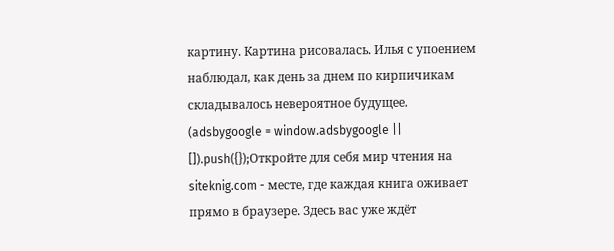картину. Картина рисовалась. Илья с упоением наблюдал, как день за днем по кирпичикам складывалось невероятное будущее.
(adsbygoogle = window.adsbygoogle || []).push({});Откройте для себя мир чтения на siteknig.com - месте, где каждая книга оживает прямо в браузере. Здесь вас уже ждёт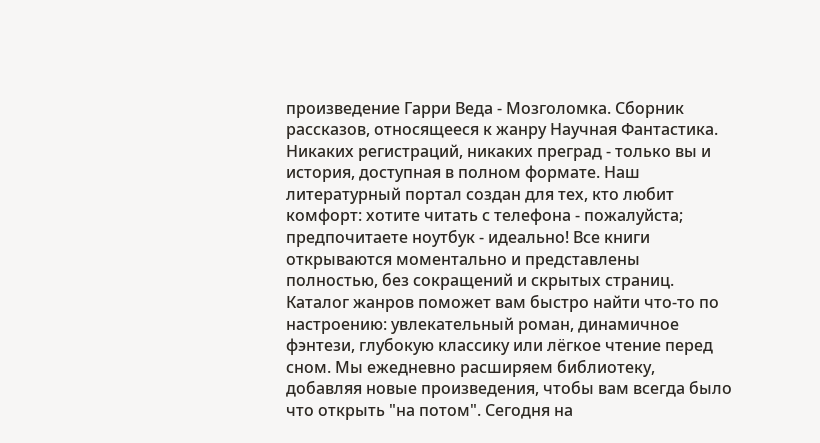произведение Гарри Веда - Мозголомка. Сборник рассказов, относящееся к жанру Научная Фантастика. Никаких регистраций, никаких преград - только вы и история, доступная в полном формате. Наш литературный портал создан для тех, кто любит комфорт: хотите читать с телефона - пожалуйста; предпочитаете ноутбук - идеально! Все книги открываются моментально и представлены полностью, без сокращений и скрытых страниц. Каталог жанров поможет вам быстро найти что-то по настроению: увлекательный роман, динамичное фэнтези, глубокую классику или лёгкое чтение перед сном. Мы ежедневно расширяем библиотеку, добавляя новые произведения, чтобы вам всегда было что открыть "на потом". Сегодня на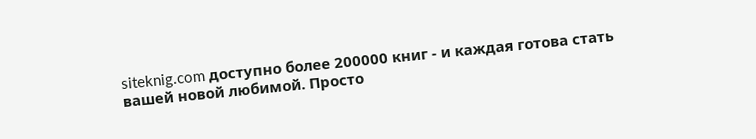siteknig.com доступно более 200000 книг - и каждая готова стать вашей новой любимой. Просто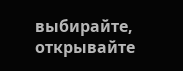выбирайте, открывайте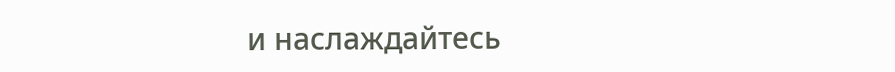и наслаждайтесь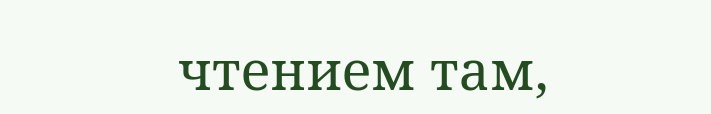чтением там,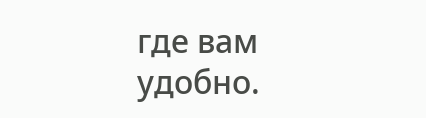где вам удобно.